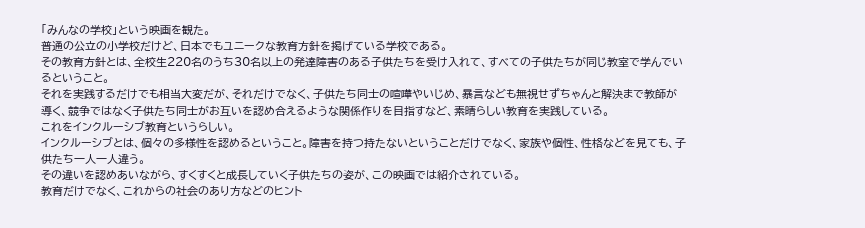「みんなの学校」という映画を観た。
普通の公立の小学校だけど、日本でもユニークな教育方針を掲げている学校である。
その教育方針とは、全校生220名のうち30名以上の発達障害のある子供たちを受け入れて、すべての子供たちが同じ教室で学んでいるということ。
それを実践するだけでも相当大変だが、それだけでなく、子供たち同士の喧嘩やいじめ、暴言なども無視せずちゃんと解決まで教師が導く、競争ではなく子供たち同士がお互いを認め合えるような関係作りを目指すなど、素晴らしい教育を実践している。
これをインクルーシブ教育というらしい。
インクルーシブとは、個々の多様性を認めるということ。障害を持つ持たないということだけでなく、家族や個性、性格などを見ても、子供たち一人一人違う。
その違いを認めあいながら、すくすくと成長していく子供たちの姿が、この映画では紹介されている。
教育だけでなく、これからの社会のあり方などのヒント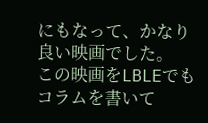にもなって、かなり良い映画でした。
この映画をLBLEでもコラムを書いて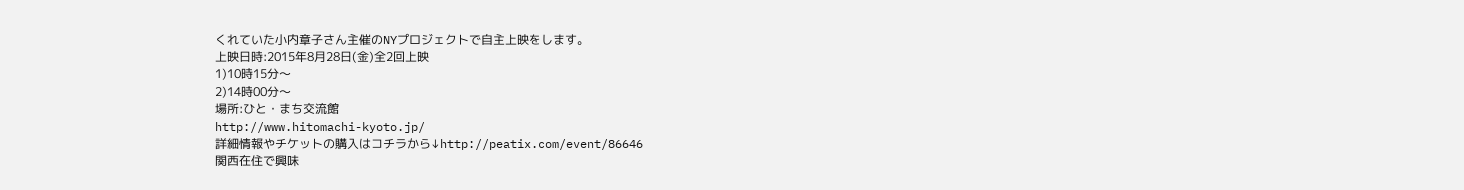くれていた小内章子さん主催のNYプロジェクトで自主上映をします。
上映日時:2015年8月28日(金)全2回上映
1)10時15分〜
2)14時00分〜
場所:ひと・まち交流館
http://www.hitomachi-kyoto.jp/
詳細情報やチケットの購入はコチラから↓http://peatix.com/event/86646
関西在住で興味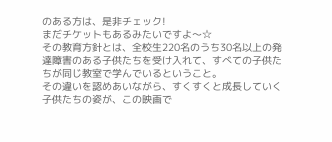のある方は、是非チェック!
まだチケットもあるみたいですよ〜☆
その教育方針とは、全校生220名のうち30名以上の発達障害のある子供たちを受け入れて、すべての子供たちが同じ教室で学んでいるということ。
その違いを認めあいながら、すくすくと成長していく子供たちの姿が、この映画で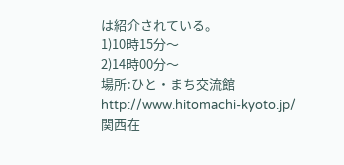は紹介されている。
1)10時15分〜
2)14時00分〜
場所:ひと・まち交流館
http://www.hitomachi-kyoto.jp/
関西在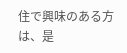住で興味のある方は、是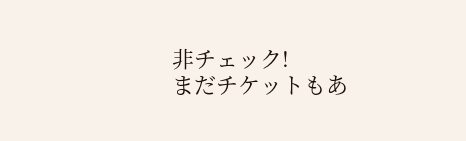非チェック!
まだチケットもあ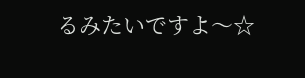るみたいですよ〜☆